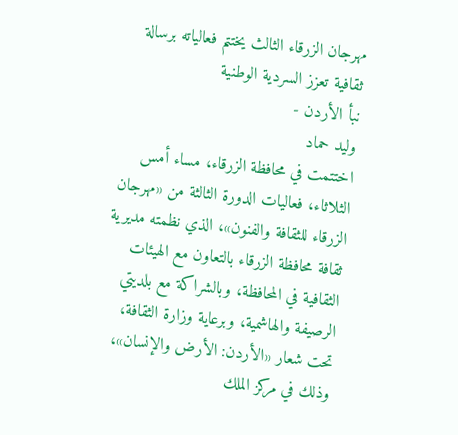مهرجان الزرقاء الثالث يختتم فعالياته برسالة ثقافية تعزز السردية الوطنية
نبأ الأردن -
وليد حماد
اختتمت في محافظة الزرقاء، مساء أمس الثلاثاء، فعاليات الدورة الثالثة من «مهرجان الزرقاء للثقافة والفنون»، الذي نظمته مديرية ثقافة محافظة الزرقاء بالتعاون مع الهيئات الثقافية في المحافظة، وبالشراكة مع بلديتي الرصيفة والهاشمية، وبرعاية وزارة الثقافة، تحت شعار «الأردن: الأرض والإنسان»، وذلك في مركز الملك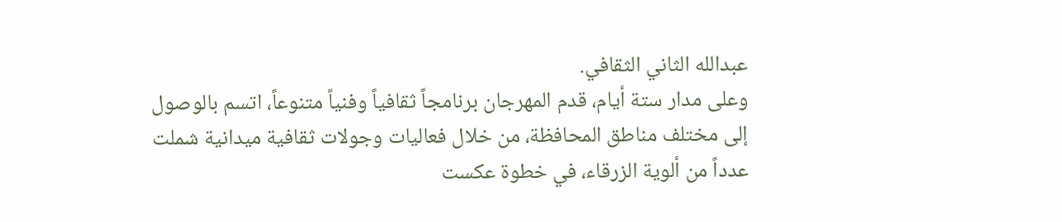عبدالله الثاني الثقافي.
وعلى مدار ستة أيام، قدم المهرجان برنامجاً ثقافياً وفنياً متنوعاً، اتسم بالوصول إلى مختلف مناطق المحافظة، من خلال فعاليات وجولات ثقافية ميدانية شملت عدداً من ألوية الزرقاء، في خطوة عكست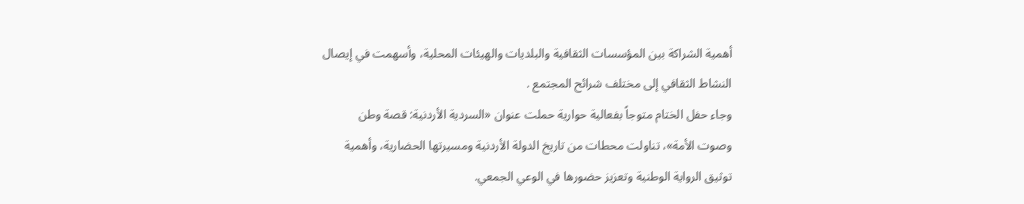أهمية الشراكة بين المؤسسات الثقافية والبلديات والهيئات المحلية، وأسهمت في إيصال النشاط الثقافي إلى مختلف شرائح المجتمع .
وجاء حفل الختام متوجاً بفعالية حوارية حملت عنوان «السردية الأردنية: قصة وطن وصوت الأمة»، تناولت محطات من تاريخ الدولة الأردنية ومسيرتها الحضارية، وأهمية توثيق الرواية الوطنية وتعزيز حضورها في الوعي الجمعي.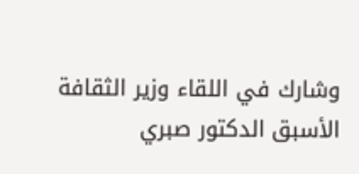وشارك في اللقاء وزير الثقافة الأسبق الدكتور صبري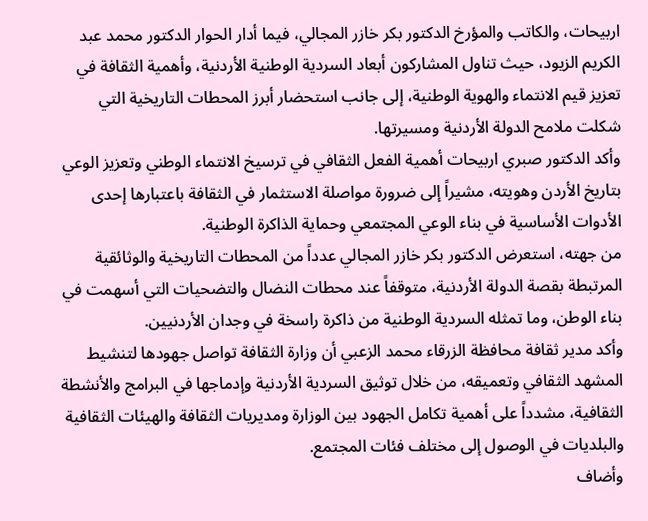اربيحات، والكاتب والمؤرخ الدكتور بكر خازر المجالي، فيما أدار الحوار الدكتور محمد عبد الكريم الزيود، حيث تناول المشاركون أبعاد السردية الوطنية الأردنية، وأهمية الثقافة في تعزيز قيم الانتماء والهوية الوطنية، إلى جانب استحضار أبرز المحطات التاريخية التي شكلت ملامح الدولة الأردنية ومسيرتها.
وأكد الدكتور صبري اربيحات أهمية الفعل الثقافي في ترسيخ الانتماء الوطني وتعزيز الوعي بتاريخ الأردن وهويته، مشيراً إلى ضرورة مواصلة الاستثمار في الثقافة باعتبارها إحدى الأدوات الأساسية في بناء الوعي المجتمعي وحماية الذاكرة الوطنية.
من جهته، استعرض الدكتور بكر خازر المجالي عدداً من المحطات التاريخية والوثائقية المرتبطة بقصة الدولة الأردنية، متوقفاً عند محطات النضال والتضحيات التي أسهمت في بناء الوطن، وما تمثله السردية الوطنية من ذاكرة راسخة في وجدان الأردنيين.
وأكد مدير ثقافة محافظة الزرقاء محمد الزعبي أن وزارة الثقافة تواصل جهودها لتنشيط المشهد الثقافي وتعميقه، من خلال توثيق السردية الأردنية وإدماجها في البرامج والأنشطة الثقافية، مشدداً على أهمية تكامل الجهود بين الوزارة ومديريات الثقافة والهيئات الثقافية والبلديات في الوصول إلى مختلف فئات المجتمع.
وأضاف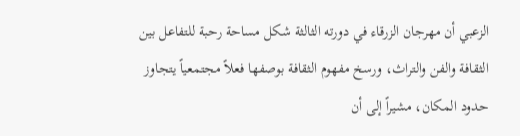الزعبي أن مهرجان الزرقاء في دورته الثالثة شكل مساحة رحبة للتفاعل بين الثقافة والفن والتراث، ورسخ مفهوم الثقافة بوصفها فعلاً مجتمعياً يتجاوز حدود المكان، مشيراً إلى أن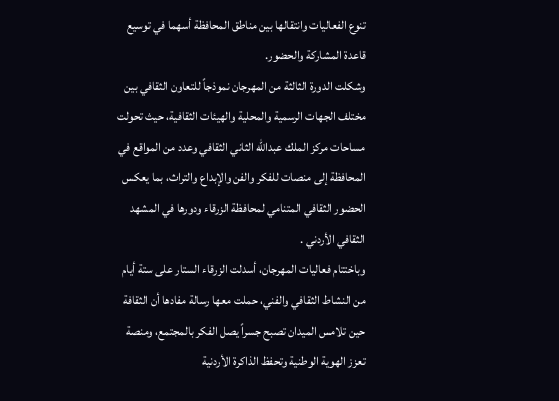تنوع الفعاليات وانتقالها بين مناطق المحافظة أسهما في توسيع قاعدة المشاركة والحضور.
وشكلت الدورة الثالثة من المهرجان نموذجاً للتعاون الثقافي بين مختلف الجهات الرسمية والمحلية والهيئات الثقافية، حيث تحولت مساحات مركز الملك عبدالله الثاني الثقافي وعدد من المواقع في المحافظة إلى منصات للفكر والفن والإبداع والتراث، بما يعكس الحضور الثقافي المتنامي لمحافظة الزرقاء ودورها في المشهد الثقافي الأردني .
وباختتام فعاليات المهرجان، أسدلت الزرقاء الستار على ستة أيام من النشاط الثقافي والفني، حملت معها رسالة مفادها أن الثقافة حين تلامس الميدان تصبح جسراً يصل الفكر بالمجتمع، ومنصة تعزز الهوية الوطنية وتحفظ الذاكرة الأردنية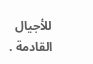للأجيال القادمة .